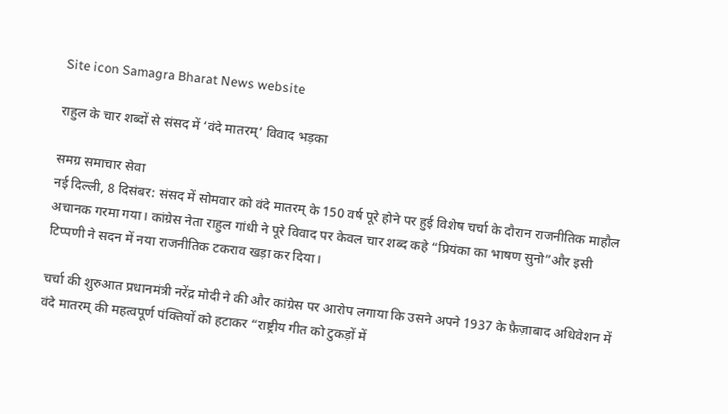Site icon Samagra Bharat News website

राहुल के चार शब्दों से संसद में ‘वंदे मातरम्’ विवाद भड़का

समग्र समाचार सेवा
नई दिल्ली, 8 दिसंबर: संसद में सोमवार को वंदे मातरम् के 150 वर्ष पूरे होने पर हुई विशेष चर्चा के दौरान राजनीतिक माहौल अचानक गरमा गया। कांग्रेस नेता राहुल गांधी ने पूरे विवाद पर केवल चार शब्द कहे “प्रियंका का भाषण सुनो”और इसी टिप्पणी ने सदन में नया राजनीतिक टकराव खड़ा कर दिया।

चर्चा की शुरुआत प्रधानमंत्री नरेंद्र मोदी ने की और कांग्रेस पर आरोप लगाया कि उसने अपने 1937 के फ़ैज़ाबाद अधिवेशन में वंदे मातरम् की महत्वपूर्ण पंक्तियों को हटाकर “राष्ट्रीय गीत को टुकड़ों में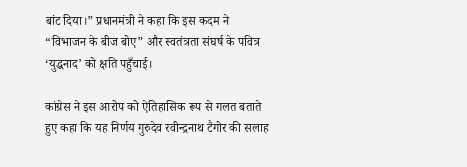बांट दिया।” प्रधानमंत्री ने कहा कि इस कदम ने “विभाजन के बीज बोए” और स्वतंत्रता संघर्ष के पवित्र ‘युद्धनाद’ को क्षति पहुँचाई।

कांग्रेस ने इस आरोप को ऐतिहासिक रूप से गलत बताते हुए कहा कि यह निर्णय गुरुदेव रवीन्द्रनाथ टैगोर की सलाह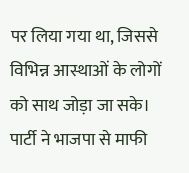पर लिया गया था, जिससे विभिन्न आस्थाओं के लोगों को साथ जोड़ा जा सके। पार्टी ने भाजपा से माफी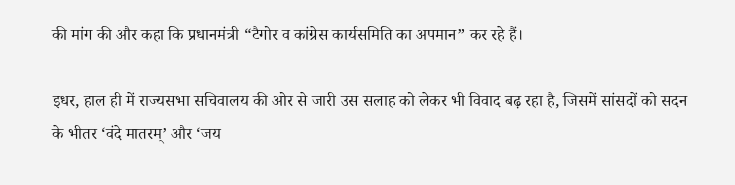की मांग की और कहा कि प्रधानमंत्री “टैगोर व कांग्रेस कार्यसमिति का अपमान” कर रहे हैं।

इधर, हाल ही में राज्यसभा सचिवालय की ओर से जारी उस सलाह को लेकर भी विवाद बढ़ रहा है, जिसमें सांसदों को सदन के भीतर ‘वंदे मातरम्’ और ‘जय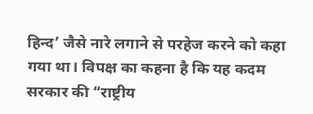हिन्द’ जैसे नारे लगाने से परहेज करने को कहा गया था। विपक्ष का कहना है कि यह कदम सरकार की “राष्ट्रीय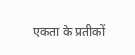एकता के प्रतीकों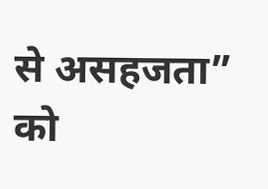से असहजता” को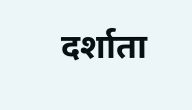दर्शाता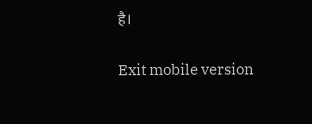है।

Exit mobile version